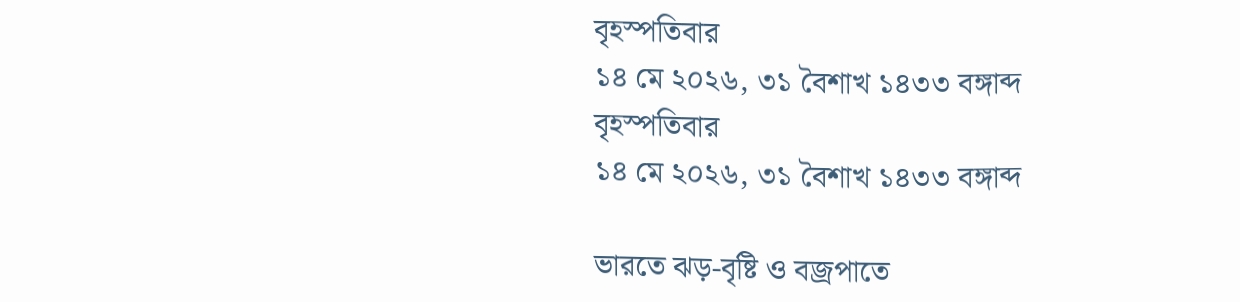বৃহস্পতিবার
১৪ মে ২০২৬, ৩১ বৈশাখ ১৪৩৩ বঙ্গাব্দ
বৃহস্পতিবার
১৪ মে ২০২৬, ৩১ বৈশাখ ১৪৩৩ বঙ্গাব্দ

ভারতে ঝড়-বৃষ্টি ও বজ্রপাতে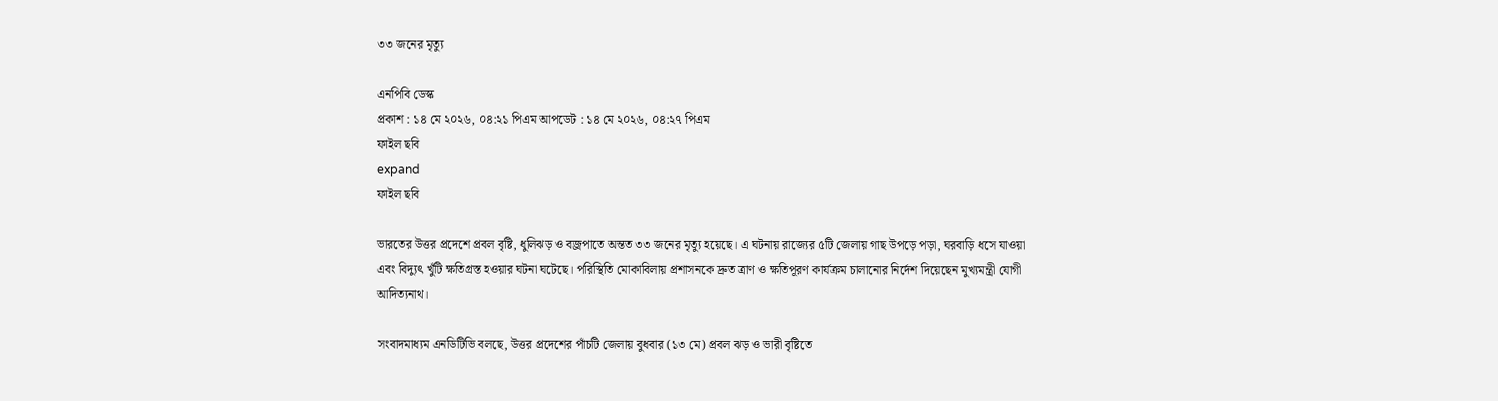৩৩ জনের মৃত্যু

এনপিবি ডেস্ক
প্রকাশ : ১৪ মে ২০২৬, ০৪:২১ পিএম আপডেট : ১৪ মে ২০২৬, ০৪:২৭ পিএম
ফাইল ছবি
expand
ফাইল ছবি

ভারতের উত্তর প্রদেশে প্রবল বৃষ্টি, ধুলিঝড় ও বজ্রপাতে অন্তত ৩৩ জনের মৃত্যু হয়েছে। এ ঘটনায় রাজ্যের ৫টি জেলায় গাছ উপড়ে পড়া, ঘরবাড়ি ধসে যাওয়া এবং বিদ্যুৎ খুঁটি ক্ষতিগ্রস্ত হওয়ার ঘটনা ঘটেছে। পরিস্থিতি মোকাবিলায় প্রশাসনকে দ্রুত ত্রাণ ও ক্ষতিপূরণ কার্যক্রম চালানোর নির্দেশ দিয়েছেন মুখ্যমন্ত্রী যোগী আদিত্যনাথ।

সংবাদমাধ্যম এনডিটিভি বলছে, উত্তর প্রদেশের পাঁচটি জেলায় বুধবার (১৩ মে) প্রবল ঝড় ও ভারী বৃষ্টিতে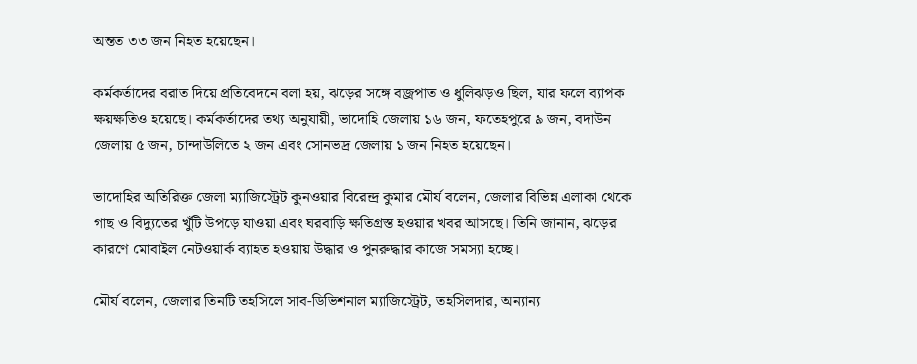অন্তত ৩৩ জন নিহত হয়েছেন।

কর্মকর্তাদের বরাত দিয়ে প্রতিবেদনে বলা হয়, ঝড়ের সঙ্গে বজ্রপাত ও ধুলিঝড়ও ছিল, যার ফলে ব্যাপক ক্ষয়ক্ষতিও হয়েছে। কর্মকর্তাদের তথ্য অনুযায়ী, ভাদোহি জেলায় ১৬ জন, ফতেহপুরে ৯ জন, বদাউন জেলায় ৫ জন, চান্দাউলিতে ২ জন এবং সোনভদ্র জেলায় ১ জন নিহত হয়েছেন।

ভাদোহির অতিরিক্ত জেলা ম্যাজিস্ট্রেট কুনওয়ার বিরেন্দ্র কুমার মৌর্য বলেন, জেলার বিভিন্ন এলাকা থেকে গাছ ও বিদ্যুতের খুঁটি উপড়ে যাওয়া এবং ঘরবাড়ি ক্ষতিগ্রস্ত হওয়ার খবর আসছে। তিনি জানান, ঝড়ের কারণে মোবাইল নেটওয়ার্ক ব্যাহত হওয়ায় উদ্ধার ও পুনরুদ্ধার কাজে সমস্যা হচ্ছে।

মৌর্য বলেন, জেলার তিনটি তহসিলে সাব-ডিভিশনাল ম্যাজিস্ট্রেট, তহসিলদার, অন্যান্য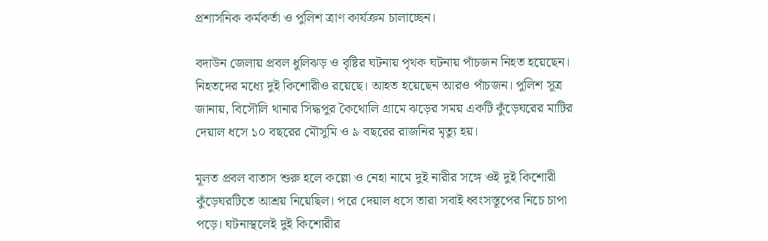প্রশাসনিক কর্মকর্তা ও পুলিশ ত্রাণ কার্যক্রম চালাচ্ছেন।

বদাউন জেলায় প্রবল ধুলিঝড় ও বৃষ্টির ঘটনায় পৃথক ঘটনায় পাঁচজন নিহত হয়েছেন। নিহতদের মধ্যে দুই কিশোরীও রয়েছে। আহত হয়েছেন আরও পাঁচজন। পুলিশ সূত্র জানায়, বিসৌলি থানার সিদ্ধপুর কৈথোলি গ্রামে ঝড়ের সময় একটি কুঁড়েঘরের মাটির দেয়াল ধসে ১০ বছরের মৌসুমি ও ৯ বছরের রাজনির মৃত্যু হয়।

মূলত প্রবল বাতাস শুরু হলে কল্লো ও নেহা নামে দুই নারীর সঙ্গে ওই দুই কিশোরী কুঁড়েঘরটিতে আশ্রয় নিয়েছিল। পরে দেয়াল ধসে তারা সবাই ধ্বংসস্তূপের নিচে চাপা পড়ে। ঘটনাস্থলেই দুই কিশোরীর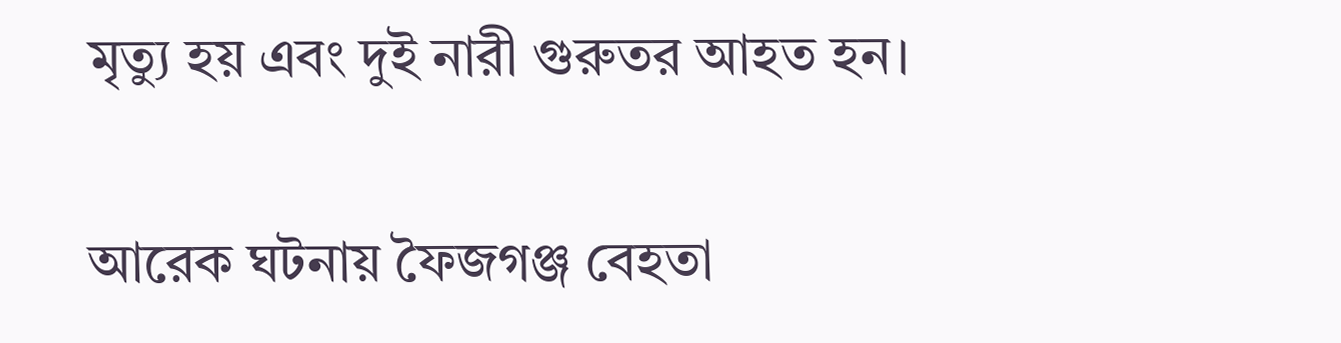মৃত্যু হয় এবং দুই নারী গুরুতর আহত হন।

আরেক ঘটনায় ফৈজগঞ্জ বেহতা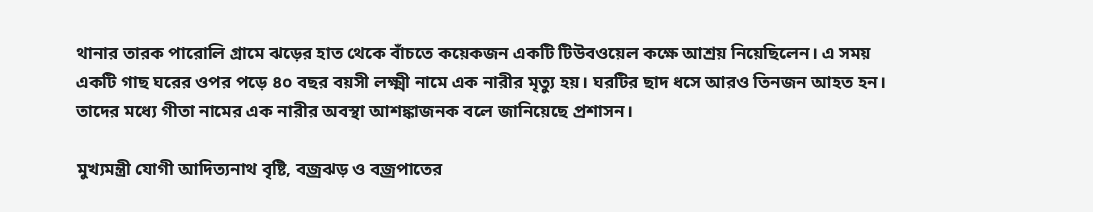থানার তারক পারোলি গ্রামে ঝড়ের হাত থেকে বাঁচতে কয়েকজন একটি টিউবওয়েল কক্ষে আশ্রয় নিয়েছিলেন। এ সময় একটি গাছ ঘরের ওপর পড়ে ৪০ বছর বয়সী লক্ষ্মী নামে এক নারীর মৃত্যু হয়। ঘরটির ছাদ ধসে আরও তিনজন আহত হন। তাদের মধ্যে গীতা নামের এক নারীর অবস্থা আশঙ্কাজনক বলে জানিয়েছে প্রশাসন।

মুখ্যমন্ত্রী যোগী আদিত্যনাথ বৃষ্টি, বজ্রঝড় ও বজ্রপাতের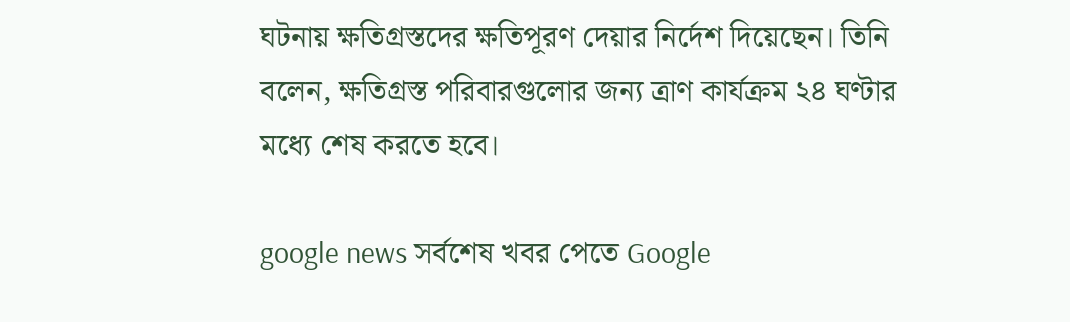ঘটনায় ক্ষতিগ্রস্তদের ক্ষতিপূরণ দেয়ার নির্দেশ দিয়েছেন। তিনি বলেন, ক্ষতিগ্রস্ত পরিবারগুলোর জন্য ত্রাণ কার্যক্রম ২৪ ঘণ্টার মধ্যে শেষ করতে হবে।

google news সর্বশেষ খবর পেতে Google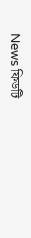News ফিডটি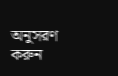অনুসরণ করুন